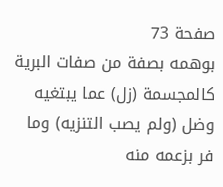صفحة 73
بوهمه بصفة من صفات البرية كالمجسمة (زل) عما يبتغيه وضل (ولم يصب التنزيه) وما فر بزعمه منه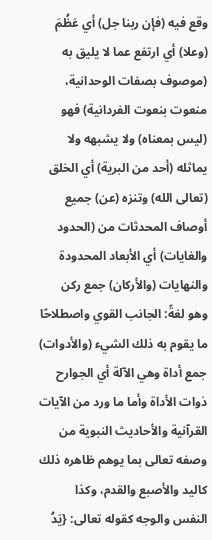وقع فيه (فإن ربنا جل) أي عَظُمَ (وعلا) أي ارتفع عما لا يليق به (موصوف بصفات الوحدانية، منعوت بنعوت الفردانية) فهو (ليس بمعناه) ولا يشبهه ولا يماثله (أحد من البرية) أي الخلق (تعالى الله) وتنزه (عن) جميع أوصاف المحدثات من (الحدود والغايات) أي الأبعاد المحدودة والنهايات (والأركان) جمع ركن وهو لغةً: الجانب القوي واصطلاحًا ما يقوم به ذلك الشيء (والأدوات) جمع أداة وهي الآلة أي الجوارح ذوات الأداة وأما ما ورد من الآيات القرآنية والأحاديث النبوية من وصفه تعالى بما يوهم ظاهره ذلك كاليد والأصبع والقدم، وكذا النفس والوجه كقوله تعالى: {يَدُ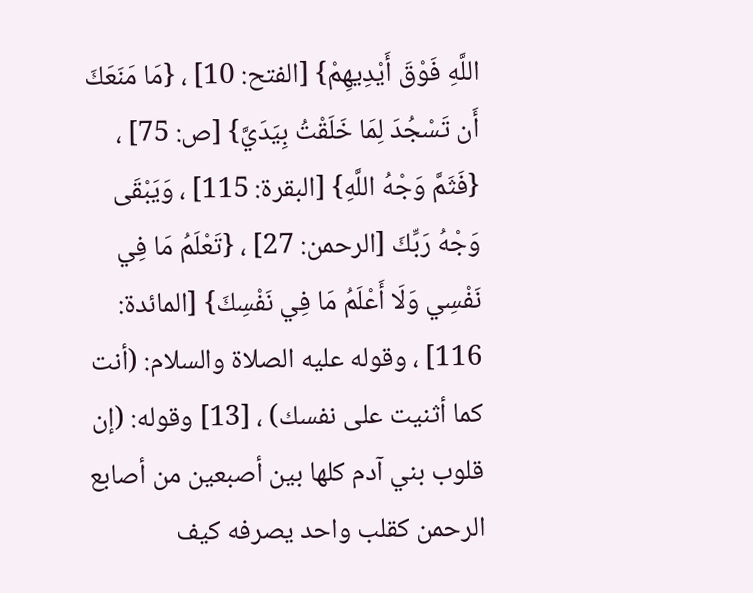اللَّهِ فَوْقَ أَيْدِيهِمْ} [الفتح: 10] ، {مَا مَنَعَكَ أَن تَسْجُدَ لِمَا خَلَقْتُ بِيَدَيَّ} [ص: 75] ، {فَثَمَّ وَجْهُ اللَّهِ} [البقرة: 115] ، وَيَبْقَى
وَجْهُ رَبِّكَ [الرحمن: 27] ، {تَعْلَمُ مَا فِي نَفْسِي وَلَا أَعْلَمُ مَا فِي نَفْسِكَ} [المائدة: 116] ، وقوله عليه الصلاة والسلام: (أنت كما أثنيت على نفسك) ، [13] وقوله: (إن قلوب بني آدم كلها بين أصبعين من أصابع الرحمن كقلب واحد يصرفه كيف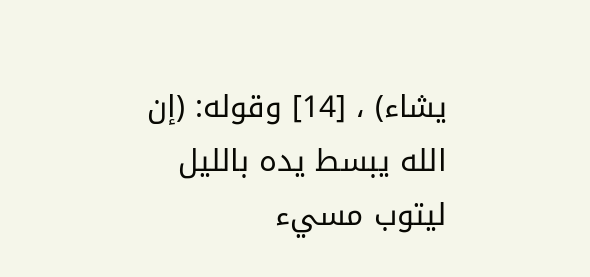يشاء) ، [14] وقوله: (إن الله يبسط يده بالليل ليتوب مسيء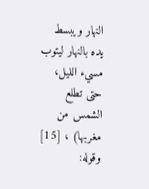النهار ويبسط يده بالنهار ليتوب مسيء الليل، حتى تطلع الشمس من مغربها) ، [15] وقوله: